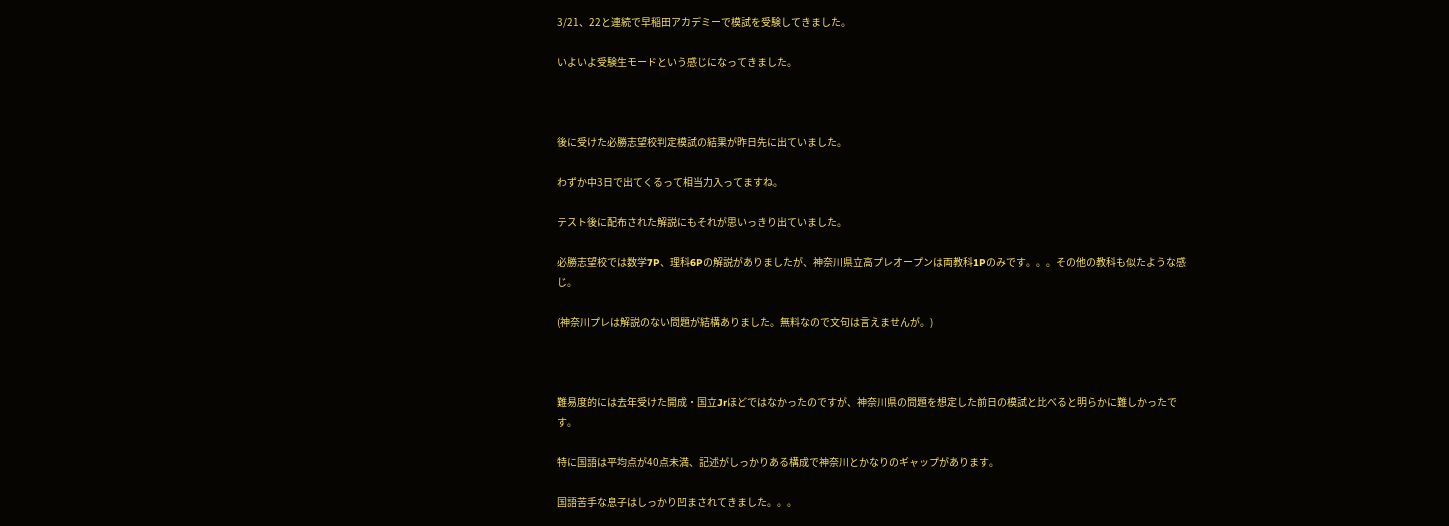3/21、22と連続で早稲田アカデミーで模試を受験してきました。

いよいよ受験生モードという感じになってきました。



後に受けた必勝志望校判定模試の結果が昨日先に出ていました。

わずか中3日で出てくるって相当力入ってますね。

テスト後に配布された解説にもそれが思いっきり出ていました。

必勝志望校では数学7P、理科6Pの解説がありましたが、神奈川県立高プレオープンは両教科1Pのみです。。。その他の教科も似たような感じ。

(神奈川プレは解説のない問題が結構ありました。無料なので文句は言えませんが。)



難易度的には去年受けた開成・国立Jrほどではなかったのですが、神奈川県の問題を想定した前日の模試と比べると明らかに難しかったです。

特に国語は平均点が40点未満、記述がしっかりある構成で神奈川とかなりのギャップがあります。

国語苦手な息子はしっかり凹まされてきました。。。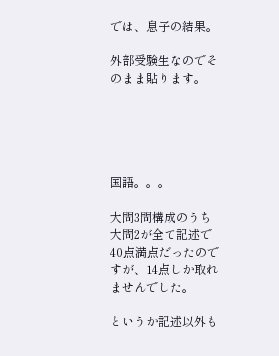では、息子の結果。

外部受験生なのでそのまま貼ります。





国語。。。

大問3問構成のうち大問2が全て記述で40点満点だったのですが、14点しか取れませんでした。

というか記述以外も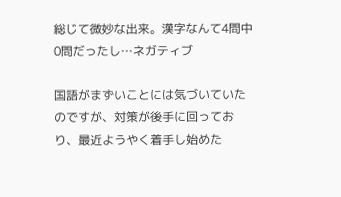総じて微妙な出来。漢字なんて4問中0問だったし…ネガティブ

国語がまずいことには気づいていたのですが、対策が後手に回っており、最近ようやく着手し始めた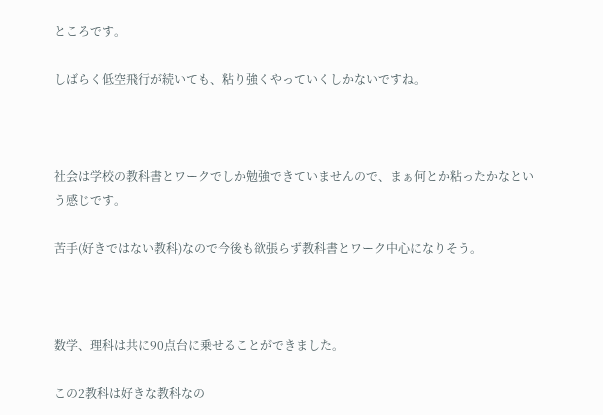ところです。

しばらく低空飛行が続いても、粘り強くやっていくしかないですね。



社会は学校の教科書とワークでしか勉強できていませんので、まぁ何とか粘ったかなという感じです。

苦手(好きではない教科)なので今後も欲張らず教科書とワーク中心になりそう。



数学、理科は共に90点台に乗せることができました。

この2教科は好きな教科なの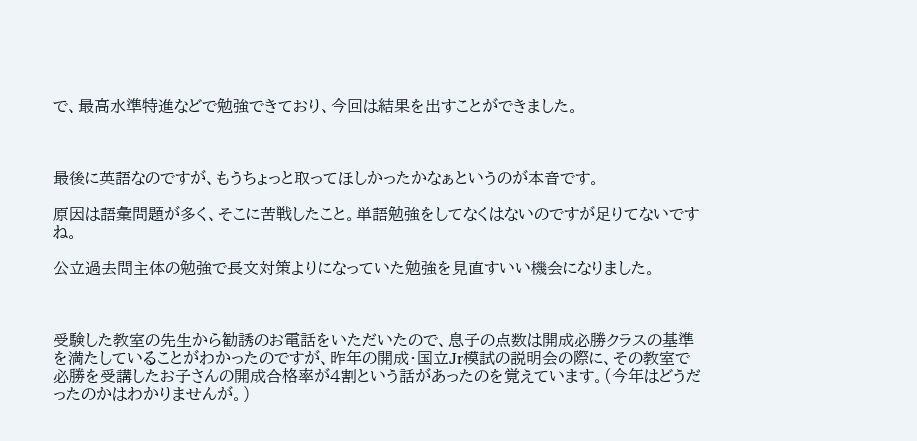で、最高水準特進などで勉強できており、今回は結果を出すことができました。



最後に英語なのですが、もうちょっと取ってほしかったかなぁというのが本音です。

原因は語彙問題が多く、そこに苦戦したこと。単語勉強をしてなくはないのですが足りてないですね。

公立過去問主体の勉強で長文対策よりになっていた勉強を見直すいい機会になりました。



受験した教室の先生から勧誘のお電話をいただいたので、息子の点数は開成必勝クラスの基準を満たしていることがわかったのですが、昨年の開成・国立Jr模試の説明会の際に、その教室で必勝を受講したお子さんの開成合格率が4割という話があったのを覚えています。(今年はどうだったのかはわかりませんが。)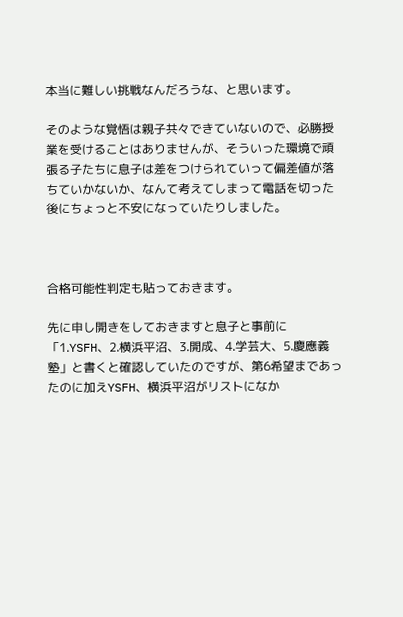本当に難しい挑戦なんだろうな、と思います。

そのような覚悟は親子共々できていないので、必勝授業を受けることはありませんが、そういった環境で頑張る子たちに息子は差をつけられていって偏差値が落ちていかないか、なんて考えてしまって電話を切った後にちょっと不安になっていたりしました。



合格可能性判定も貼っておきます。

先に申し開きをしておきますと息子と事前に「1.YSFH、2.横浜平沼、3.開成、4.学芸大、5.慶應義塾」と書くと確認していたのですが、第6希望まであったのに加えYSFH、横浜平沼がリストになか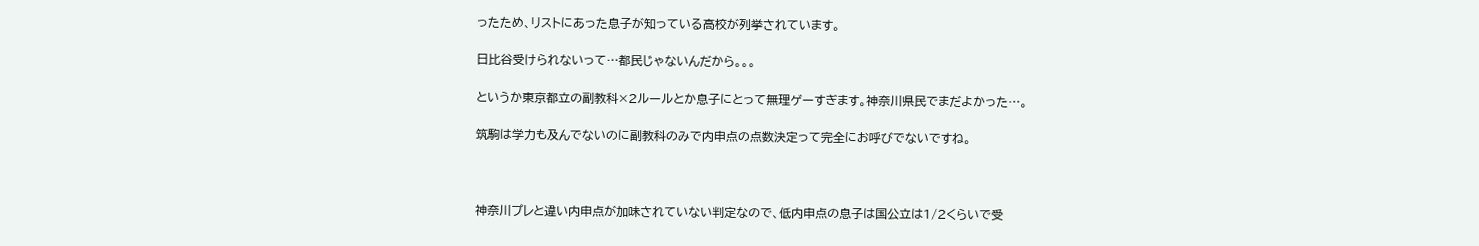ったため、リストにあった息子が知っている高校が列挙されています。

日比谷受けられないって…都民じゃないんだから。。。

というか東京都立の副教科×2ルールとか息子にとって無理ゲーすぎます。神奈川県民でまだよかった…。

筑駒は学力も及んでないのに副教科のみで内申点の点数決定って完全にお呼びでないですね。



神奈川プレと違い内申点が加味されていない判定なので、低内申点の息子は国公立は1/2くらいで受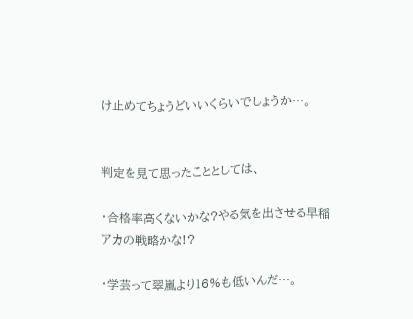け止めてちょうどいいくらいでしょうか…。


判定を見て思ったこととしては、

・合格率高くないかな?やる気を出させる早稲アカの戦略かな!?

・学芸って翠嵐より16%も低いんだ…。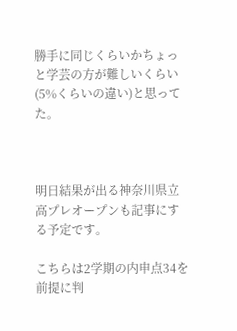勝手に同じくらいかちょっと学芸の方が難しいくらい(5%くらいの違い)と思ってた。



明日結果が出る神奈川県立高プレオープンも記事にする予定です。

こちらは2学期の内申点34を前提に判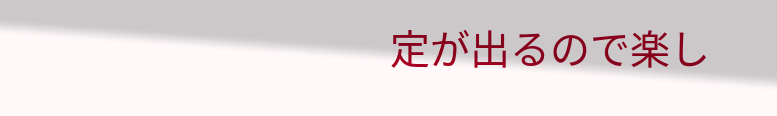定が出るので楽し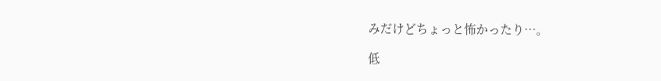みだけどちょっと怖かったり…。

低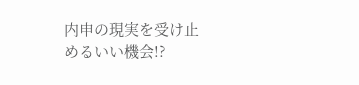内申の現実を受け止めるいい機会!?